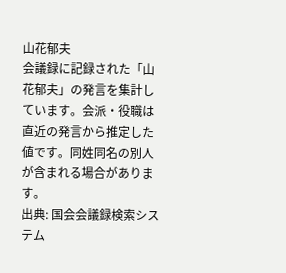山花郁夫
会議録に記録された「山花郁夫」の発言を集計しています。会派・役職は直近の発言から推定した値です。同姓同名の別人が含まれる場合があります。
出典: 国会会議録検索システム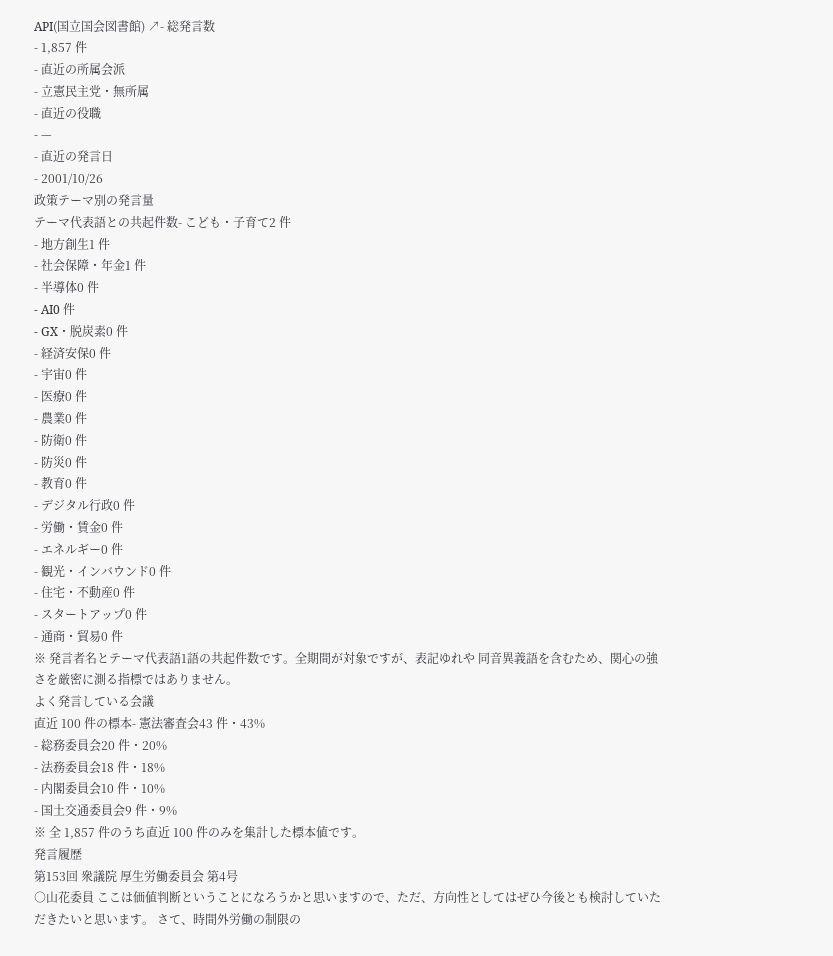API(国立国会図書館) ↗- 総発言数
- 1,857 件
- 直近の所属会派
- 立憲民主党・無所属
- 直近の役職
- —
- 直近の発言日
- 2001/10/26
政策テーマ別の発言量
テーマ代表語との共起件数- こども・子育て2 件
- 地方創生1 件
- 社会保障・年金1 件
- 半導体0 件
- AI0 件
- GX・脱炭素0 件
- 経済安保0 件
- 宇宙0 件
- 医療0 件
- 農業0 件
- 防衛0 件
- 防災0 件
- 教育0 件
- デジタル行政0 件
- 労働・賃金0 件
- エネルギー0 件
- 観光・インバウンド0 件
- 住宅・不動産0 件
- スタートアップ0 件
- 通商・貿易0 件
※ 発言者名とテーマ代表語1語の共起件数です。全期間が対象ですが、表記ゆれや 同音異義語を含むため、関心の強さを厳密に測る指標ではありません。
よく発言している会議
直近 100 件の標本- 憲法審査会43 件・43%
- 総務委員会20 件・20%
- 法務委員会18 件・18%
- 内閣委員会10 件・10%
- 国土交通委員会9 件・9%
※ 全 1,857 件のうち直近 100 件のみを集計した標本値です。
発言履歴
第153回 衆議院 厚生労働委員会 第4号
○山花委員 ここは価値判断ということになろうかと思いますので、ただ、方向性としてはぜひ今後とも検討していただきたいと思います。 さて、時間外労働の制限の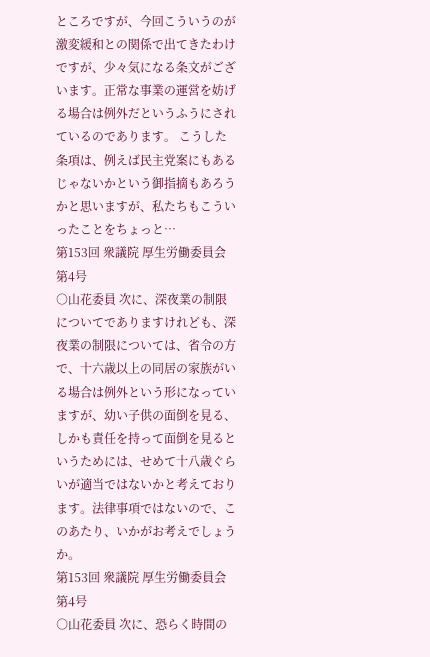ところですが、今回こういうのが激変緩和との関係で出てきたわけですが、少々気になる条文がございます。正常な事業の運営を妨げる場合は例外だというふうにされているのであります。 こうした条項は、例えば民主党案にもあるじゃないかという御指摘もあろうかと思いますが、私たちもこういったことをちょっと…
第153回 衆議院 厚生労働委員会 第4号
○山花委員 次に、深夜業の制限についてでありますけれども、深夜業の制限については、省令の方で、十六歳以上の同居の家族がいる場合は例外という形になっていますが、幼い子供の面倒を見る、しかも責任を持って面倒を見るというためには、せめて十八歳ぐらいが適当ではないかと考えております。法律事項ではないので、このあたり、いかがお考えでしょうか。
第153回 衆議院 厚生労働委員会 第4号
○山花委員 次に、恐らく時間の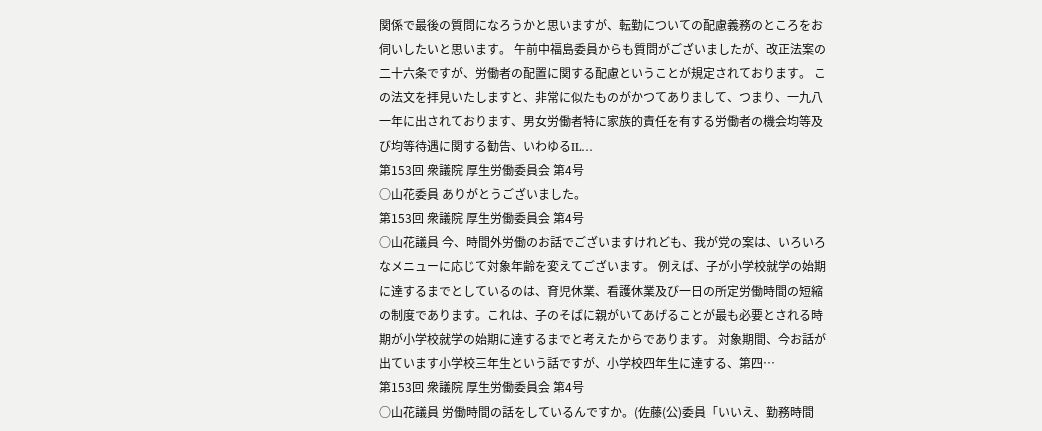関係で最後の質問になろうかと思いますが、転勤についての配慮義務のところをお伺いしたいと思います。 午前中福島委員からも質問がございましたが、改正法案の二十六条ですが、労働者の配置に関する配慮ということが規定されております。 この法文を拝見いたしますと、非常に似たものがかつてありまして、つまり、一九八一年に出されております、男女労働者特に家族的責任を有する労働者の機会均等及び均等待遇に関する勧告、いわゆるIL…
第153回 衆議院 厚生労働委員会 第4号
○山花委員 ありがとうございました。
第153回 衆議院 厚生労働委員会 第4号
○山花議員 今、時間外労働のお話でございますけれども、我が党の案は、いろいろなメニューに応じて対象年齢を変えてございます。 例えば、子が小学校就学の始期に達するまでとしているのは、育児休業、看護休業及び一日の所定労働時間の短縮の制度であります。これは、子のそばに親がいてあげることが最も必要とされる時期が小学校就学の始期に達するまでと考えたからであります。 対象期間、今お話が出ています小学校三年生という話ですが、小学校四年生に達する、第四…
第153回 衆議院 厚生労働委員会 第4号
○山花議員 労働時間の話をしているんですか。(佐藤(公)委員「いいえ、勤務時間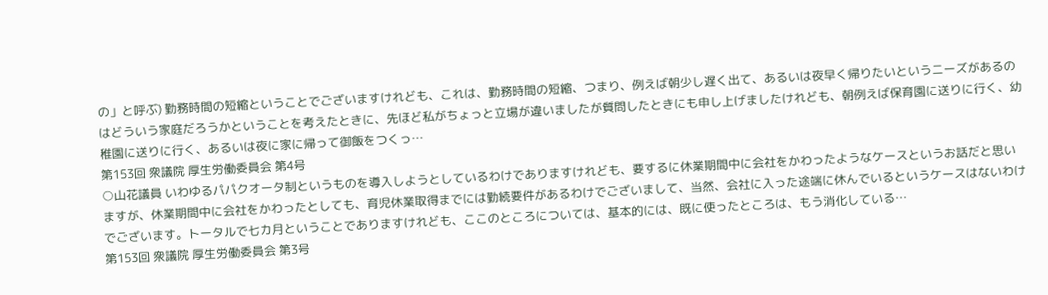の」と呼ぶ) 勤務時間の短縮ということでございますけれども、これは、勤務時間の短縮、つまり、例えば朝少し遅く出て、あるいは夜早く帰りたいというニーズがあるのはどういう家庭だろうかということを考えたときに、先ほど私がちょっと立場が違いましたが質問したときにも申し上げましたけれども、朝例えば保育園に送りに行く、幼稚園に送りに行く、あるいは夜に家に帰って御飯をつくっ…
第153回 衆議院 厚生労働委員会 第4号
○山花議員 いわゆるパパクオータ制というものを導入しようとしているわけでありますけれども、要するに休業期間中に会社をかわったようなケースというお話だと思いますが、休業期間中に会社をかわったとしても、育児休業取得までには勤続要件があるわけでございまして、当然、会社に入った途端に休んでいるというケースはないわけでございます。トータルで七カ月ということでありますけれども、ここのところについては、基本的には、既に使ったところは、もう消化している…
第153回 衆議院 厚生労働委員会 第3号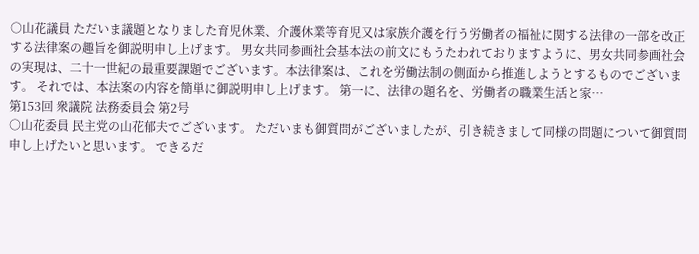○山花議員 ただいま議題となりました育児休業、介護休業等育児又は家族介護を行う労働者の福祉に関する法律の一部を改正する法律案の趣旨を御説明申し上げます。 男女共同参画社会基本法の前文にもうたわれておりますように、男女共同参画社会の実現は、二十一世紀の最重要課題でございます。本法律案は、これを労働法制の側面から推進しようとするものでございます。 それでは、本法案の内容を簡単に御説明申し上げます。 第一に、法律の題名を、労働者の職業生活と家…
第153回 衆議院 法務委員会 第2号
○山花委員 民主党の山花郁夫でございます。 ただいまも御質問がございましたが、引き続きまして同様の問題について御質問申し上げたいと思います。 できるだ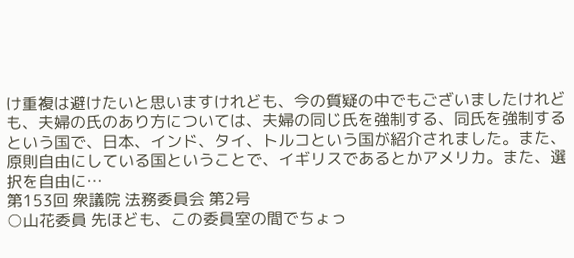け重複は避けたいと思いますけれども、今の質疑の中でもございましたけれども、夫婦の氏のあり方については、夫婦の同じ氏を強制する、同氏を強制するという国で、日本、インド、タイ、トルコという国が紹介されました。また、原則自由にしている国ということで、イギリスであるとかアメリカ。また、選択を自由に…
第153回 衆議院 法務委員会 第2号
○山花委員 先ほども、この委員室の間でちょっ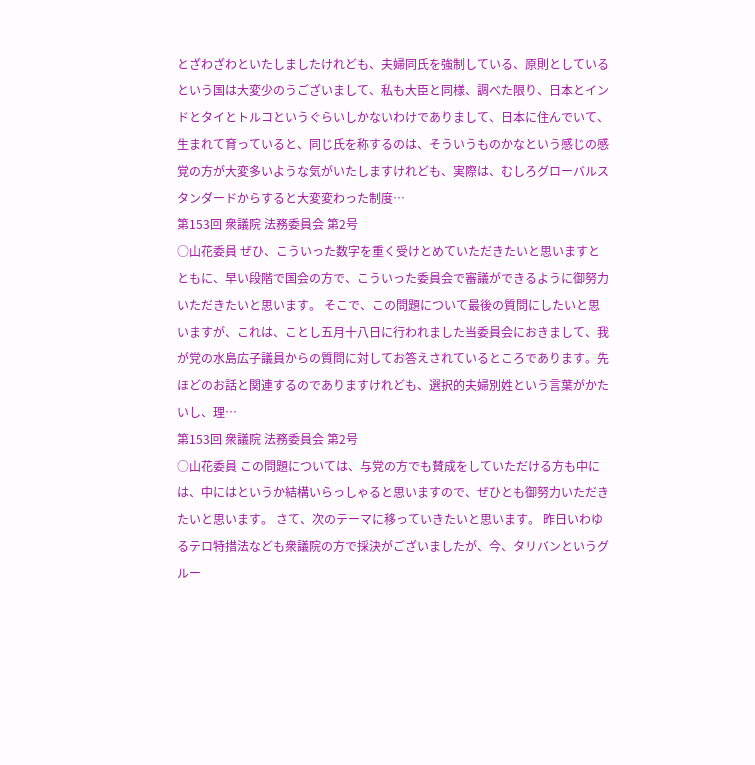とざわざわといたしましたけれども、夫婦同氏を強制している、原則としているという国は大変少のうございまして、私も大臣と同様、調べた限り、日本とインドとタイとトルコというぐらいしかないわけでありまして、日本に住んでいて、生まれて育っていると、同じ氏を称するのは、そういうものかなという感じの感覚の方が大変多いような気がいたしますけれども、実際は、むしろグローバルスタンダードからすると大変変わった制度…
第153回 衆議院 法務委員会 第2号
○山花委員 ぜひ、こういった数字を重く受けとめていただきたいと思いますとともに、早い段階で国会の方で、こういった委員会で審議ができるように御努力いただきたいと思います。 そこで、この問題について最後の質問にしたいと思いますが、これは、ことし五月十八日に行われました当委員会におきまして、我が党の水島広子議員からの質問に対してお答えされているところであります。先ほどのお話と関連するのでありますけれども、選択的夫婦別姓という言葉がかたいし、理…
第153回 衆議院 法務委員会 第2号
○山花委員 この問題については、与党の方でも賛成をしていただける方も中には、中にはというか結構いらっしゃると思いますので、ぜひとも御努力いただきたいと思います。 さて、次のテーマに移っていきたいと思います。 昨日いわゆるテロ特措法なども衆議院の方で採決がございましたが、今、タリバンというグルー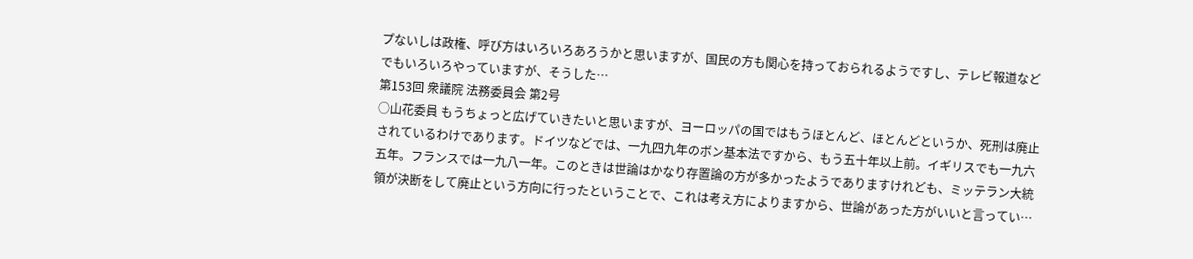プないしは政権、呼び方はいろいろあろうかと思いますが、国民の方も関心を持っておられるようですし、テレビ報道などでもいろいろやっていますが、そうした…
第153回 衆議院 法務委員会 第2号
○山花委員 もうちょっと広げていきたいと思いますが、ヨーロッパの国ではもうほとんど、ほとんどというか、死刑は廃止されているわけであります。ドイツなどでは、一九四九年のボン基本法ですから、もう五十年以上前。イギリスでも一九六五年。フランスでは一九八一年。このときは世論はかなり存置論の方が多かったようでありますけれども、ミッテラン大統領が決断をして廃止という方向に行ったということで、これは考え方によりますから、世論があった方がいいと言ってい…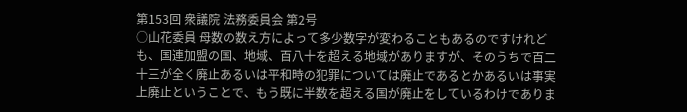第153回 衆議院 法務委員会 第2号
○山花委員 母数の数え方によって多少数字が変わることもあるのですけれども、国連加盟の国、地域、百八十を超える地域がありますが、そのうちで百二十三が全く廃止あるいは平和時の犯罪については廃止であるとかあるいは事実上廃止ということで、もう既に半数を超える国が廃止をしているわけでありま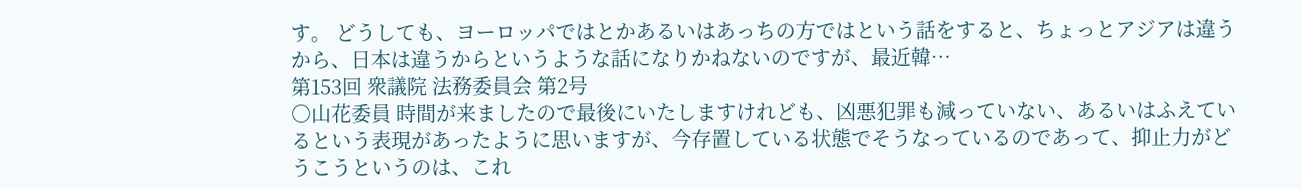す。 どうしても、ヨーロッパではとかあるいはあっちの方ではという話をすると、ちょっとアジアは違うから、日本は違うからというような話になりかねないのですが、最近韓…
第153回 衆議院 法務委員会 第2号
○山花委員 時間が来ましたので最後にいたしますけれども、凶悪犯罪も減っていない、あるいはふえているという表現があったように思いますが、今存置している状態でそうなっているのであって、抑止力がどうこうというのは、これ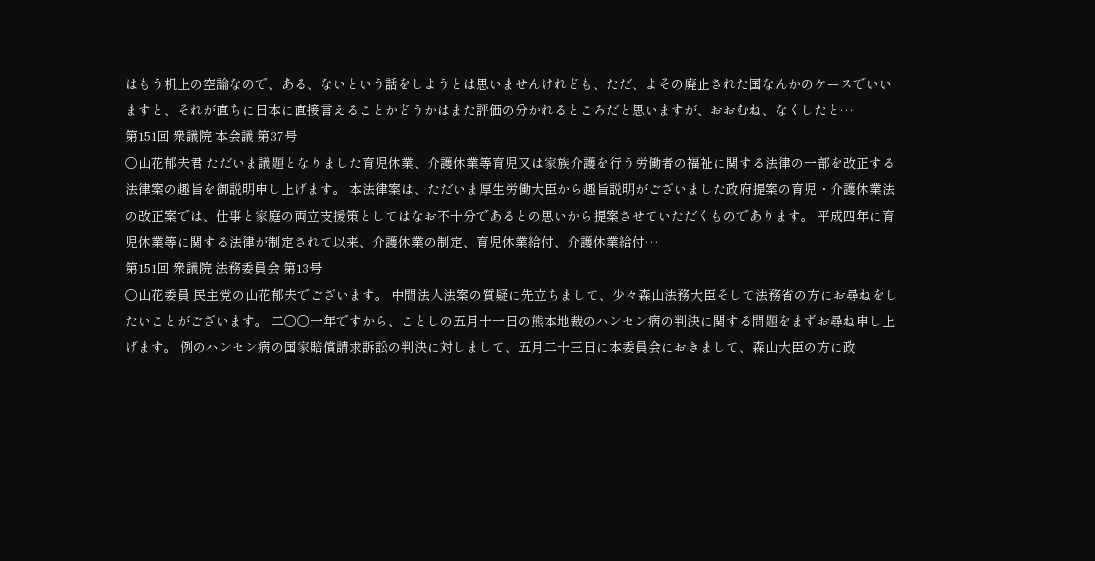はもう机上の空論なので、ある、ないという話をしようとは思いませんけれども、ただ、よその廃止された国なんかのケースでいいますと、それが直ちに日本に直接言えることかどうかはまた評価の分かれるところだと思いますが、おおむね、なくしたと…
第151回 衆議院 本会議 第37号
○山花郁夫君 ただいま議題となりました育児休業、介護休業等育児又は家族介護を行う労働者の福祉に関する法律の一部を改正する法律案の趣旨を御説明申し上げます。 本法律案は、ただいま厚生労働大臣から趣旨説明がございました政府提案の育児・介護休業法の改正案では、仕事と家庭の両立支援策としてはなお不十分であるとの思いから提案させていただくものであります。 平成四年に育児休業等に関する法律が制定されて以来、介護休業の制定、育児休業給付、介護休業給付…
第151回 衆議院 法務委員会 第13号
○山花委員 民主党の山花郁夫でございます。 中間法人法案の質疑に先立ちまして、少々森山法務大臣そして法務省の方にお尋ねをしたいことがございます。 二〇〇一年ですから、ことしの五月十一日の熊本地裁のハンセン病の判決に関する問題をまずお尋ね申し上げます。 例のハンセン病の国家賠償請求訴訟の判決に対しまして、五月二十三日に本委員会におきまして、森山大臣の方に政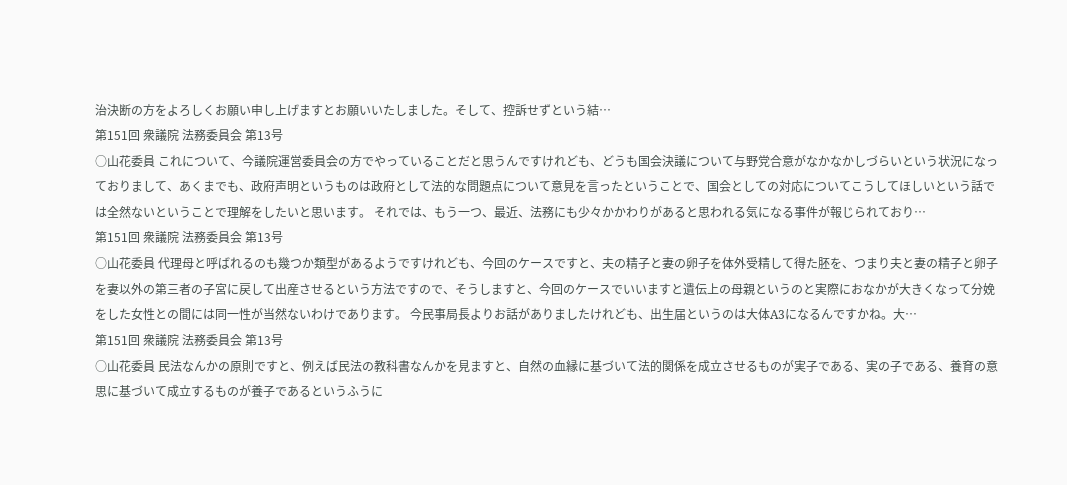治決断の方をよろしくお願い申し上げますとお願いいたしました。そして、控訴せずという結…
第151回 衆議院 法務委員会 第13号
○山花委員 これについて、今議院運営委員会の方でやっていることだと思うんですけれども、どうも国会決議について与野党合意がなかなかしづらいという状況になっておりまして、あくまでも、政府声明というものは政府として法的な問題点について意見を言ったということで、国会としての対応についてこうしてほしいという話では全然ないということで理解をしたいと思います。 それでは、もう一つ、最近、法務にも少々かかわりがあると思われる気になる事件が報じられており…
第151回 衆議院 法務委員会 第13号
○山花委員 代理母と呼ばれるのも幾つか類型があるようですけれども、今回のケースですと、夫の精子と妻の卵子を体外受精して得た胚を、つまり夫と妻の精子と卵子を妻以外の第三者の子宮に戻して出産させるという方法ですので、そうしますと、今回のケースでいいますと遺伝上の母親というのと実際におなかが大きくなって分娩をした女性との間には同一性が当然ないわけであります。 今民事局長よりお話がありましたけれども、出生届というのは大体A3になるんですかね。大…
第151回 衆議院 法務委員会 第13号
○山花委員 民法なんかの原則ですと、例えば民法の教科書なんかを見ますと、自然の血縁に基づいて法的関係を成立させるものが実子である、実の子である、養育の意思に基づいて成立するものが養子であるというふうに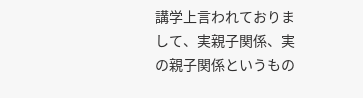講学上言われておりまして、実親子関係、実の親子関係というもの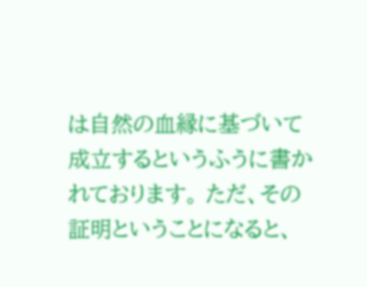は自然の血縁に基づいて成立するというふうに書かれております。 ただ、その証明ということになると、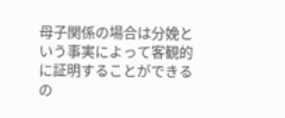母子関係の場合は分娩という事実によって客観的に証明することができるの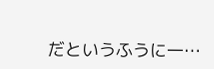だというふうに一…